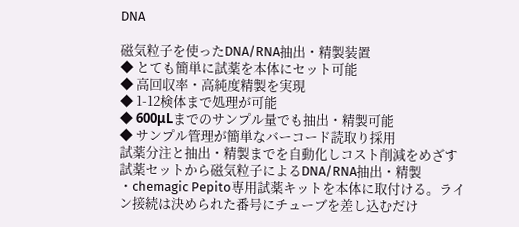DNA

磁気粒子を使ったDNA/RNA抽出・精製装置
◆ とても簡単に試薬を本体にセット可能
◆ 高回収率・高純度精製を実現
◆ 1-12検体まで処理が可能
◆ 600μLまでのサンプル量でも抽出・精製可能
◆ サンプル管理が簡単なバーコード読取り採用
試薬分注と抽出・精製までを自動化しコスト削減をめざす
試薬セットから磁気粒子によるDNA/RNA抽出・精製
・chemagic Pepito専用試薬キットを本体に取付ける。ライン接続は決められた番号にチューブを差し込むだけ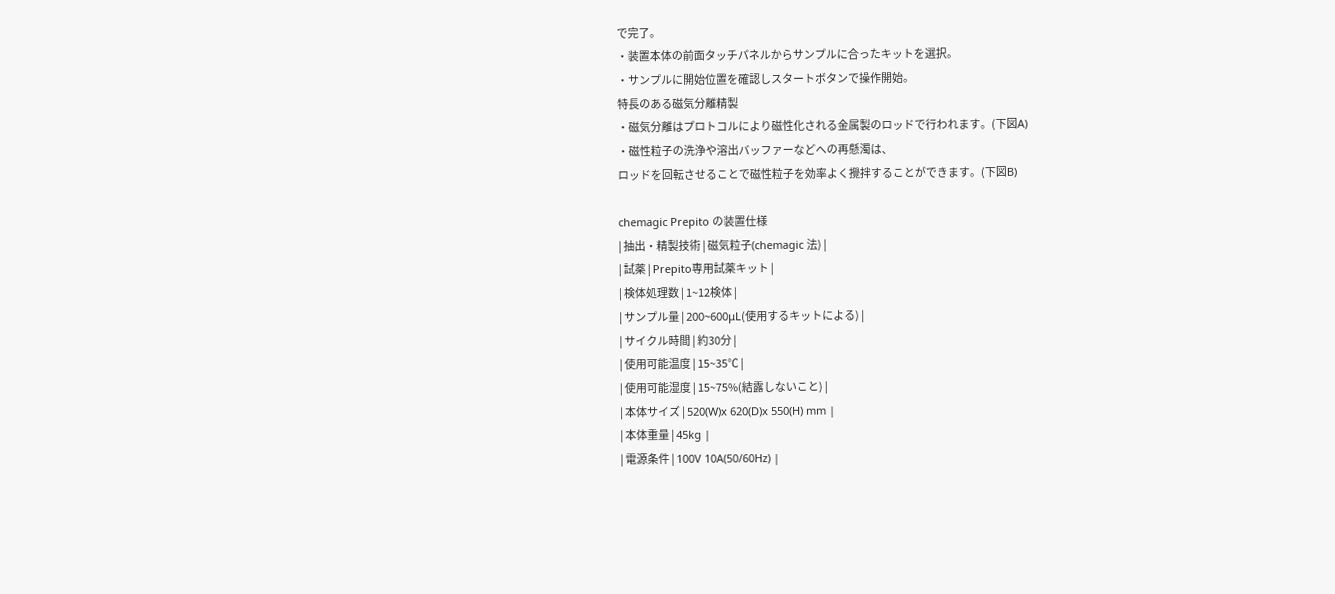で完了。
・装置本体の前面タッチパネルからサンプルに合ったキットを選択。
・サンプルに開始位置を確認しスタートボタンで操作開始。
特長のある磁気分離精製
・磁気分離はプロトコルにより磁性化される金属製のロッドで行われます。(下図A)
・磁性粒子の洗浄や溶出バッファーなどへの再懸濁は、
ロッドを回転させることで磁性粒子を効率よく攪拌することができます。(下図B)

chemagic Prepito の装置仕様
| 抽出・精製技術 | 磁気粒子(chemagic 法) |
| 試薬 | Prepito専用試薬キット |
| 検体処理数 | 1~12検体 |
| サンプル量 | 200~600μL(使用するキットによる) |
| サイクル時間 | 約30分 |
| 使用可能温度 | 15~35℃ |
| 使用可能湿度 | 15~75%(結露しないこと) |
| 本体サイズ | 520(W)x 620(D)x 550(H) mm |
| 本体重量 | 45kg |
| 電源条件 | 100V 10A(50/60Hz) |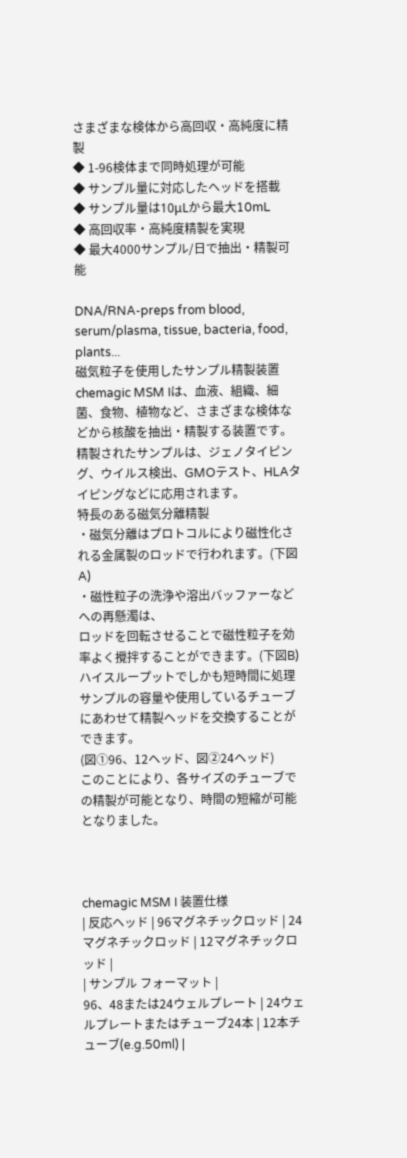さまざまな検体から高回収・高純度に精製
◆ 1-96検体まで同時処理が可能
◆ サンプル量に対応したヘッドを搭載
◆ サンプル量は10μLから最大10mL
◆ 高回収率・高純度精製を実現
◆ 最大4000サンプル/日で抽出・精製可能

DNA/RNA-preps from blood, serum/plasma, tissue, bacteria, food, plants...
磁気粒子を使用したサンプル精製装置
chemagic MSM Iは、血液、組織、細菌、食物、植物など、さまざまな検体などから核酸を抽出・精製する装置です。
精製されたサンプルは、ジェノタイピング、ウイルス検出、GMOテスト、HLAタイピングなどに応用されます。
特長のある磁気分離精製
・磁気分離はプロトコルにより磁性化される金属製のロッドで行われます。(下図A)
・磁性粒子の洗浄や溶出バッファーなどへの再懸濁は、
ロッドを回転させることで磁性粒子を効率よく攪拌することができます。(下図B)
ハイスループットでしかも短時間に処理
サンプルの容量や使用しているチューブにあわせて精製ヘッドを交換することができます。
(図①96、12ヘッド、図②24ヘッド)
このことにより、各サイズのチューブでの精製が可能となり、時間の短縮が可能となりました。



chemagic MSM I 装置仕様
| 反応ヘッド | 96マグネチックロッド | 24マグネチックロッド | 12マグネチックロッド |
| サンプル フォーマット |
96、48または24ウェルプレート | 24ウェルプレートまたはチューブ24本 | 12本チューブ(e.g.50ml) |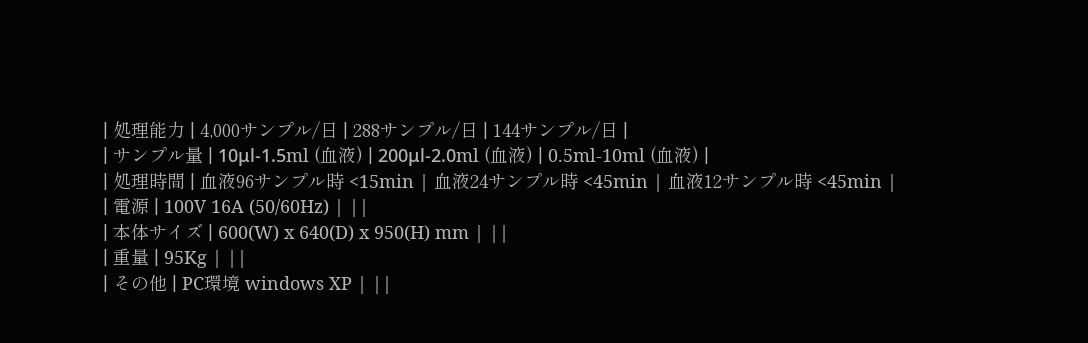| 処理能力 | 4,000サンプル/日 | 288サンプル/日 | 144サンプル/日 |
| サンプル量 | 10μl-1.5ml (血液) | 200μl-2.0ml (血液) | 0.5ml-10ml (血液) |
| 処理時間 | 血液96サンプル時 <15min | 血液24サンプル時 <45min | 血液12サンプル時 <45min |
| 電源 | 100V 16A (50/60Hz) | ||
| 本体サイズ | 600(W) x 640(D) x 950(H) mm | ||
| 重量 | 95Kg | ||
| その他 | PC環境 windows XP | ||